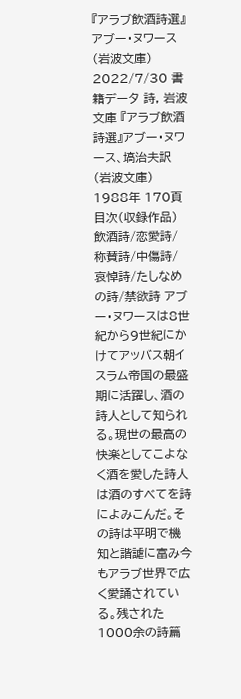『アラブ飲酒詩選』アブー・ヌワース(岩波文庫) 2022/7/30 書籍データ 詩, 岩波文庫 『アラブ飲酒詩選』アブー・ヌワース、塙治夫訳(岩波文庫) 1988年 170頁 目次(収録作品) 飲酒詩/恋愛詩/称賛詩/中傷詩/哀悼詩/たしなめの詩/禁欲詩 アブー・ヌワースは8世紀から9世紀にかけてアッバス朝イスラム帝国の最盛期に活躍し、酒の詩人として知られる。現世の最高の快楽としてこよなく酒を愛した詩人は酒のすべてを詩によみこんだ。その詩は平明で機知と諧謔に富み今もアラブ世界で広く愛誦されている。残された1000余の詩篇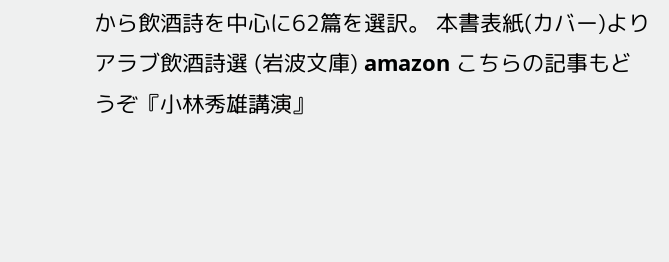から飲酒詩を中心に62篇を選訳。 本書表紙(カバー)より アラブ飲酒詩選 (岩波文庫) amazon こちらの記事もどうぞ『小林秀雄講演』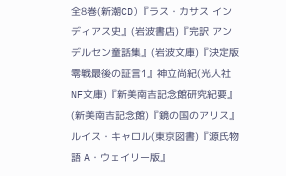全8巻(新潮CD)『ラス・カサス インディアス史』(岩波書店)『完訳 アンデルセン童話集』(岩波文庫)『決定版 零戦最後の証言1』神立尚紀(光人社NF文庫)『新美南吉記念館研究紀要』(新美南吉記念館)『鏡の国のアリス』ルイス・キャロル(東京図書)『源氏物語 A・ウェイリー版』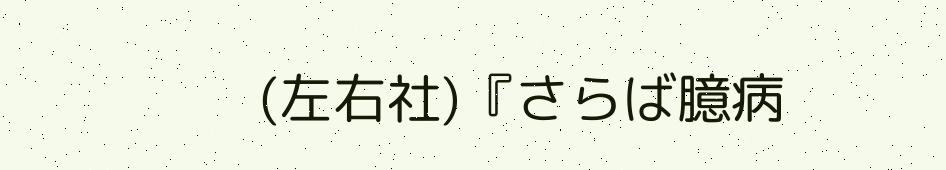(左右社)『さらば臆病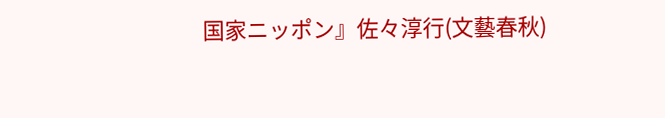国家ニッポン』佐々淳行(文藝春秋)